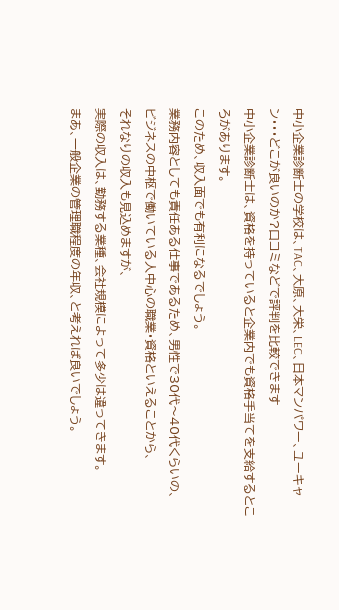中小企業診断士の学校は、TAC、大原、大栄、LEC、日本マンパワー、ユーキャン・・・どこが良いのか?口コミなどで評判を比較できます
中小企業診断士は、資格を持っていると企業内でも資格手当てを支給するところがあります。
このため、収入面でも有利になるでしょう。
業務内容としても責任ある仕事であるため、男性で30代〜40代くらいの、
ビジネスの中枢で働いている人中心の職業・資格といえることから、
それなりの収入も見込めますが、
実際の収入は、勤務する業種、会社規模によって多少は違ってきます。
まあ、一般企業の管理職程度の年収、と考えれば良いでしょう。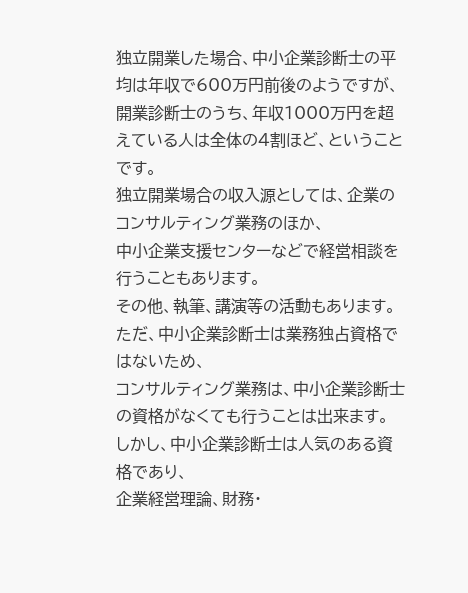独立開業した場合、中小企業診断士の平均は年収で600万円前後のようですが、
開業診断士のうち、年収1000万円を超えている人は全体の4割ほど、ということです。
独立開業場合の収入源としては、企業のコンサルティング業務のほか、
中小企業支援センターなどで経営相談を行うこともあります。
その他、執筆、講演等の活動もあります。
ただ、中小企業診断士は業務独占資格ではないため、
コンサルティング業務は、中小企業診断士の資格がなくても行うことは出来ます。
しかし、中小企業診断士は人気のある資格であり、
企業経営理論、財務・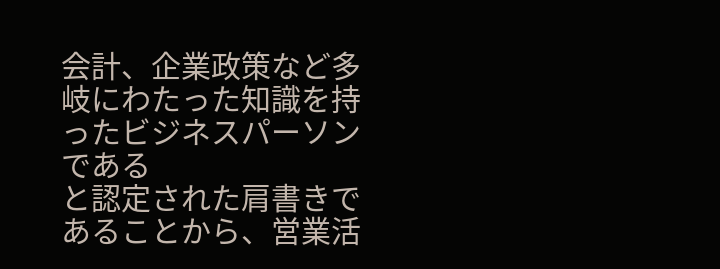会計、企業政策など多岐にわたった知識を持ったビジネスパーソンである
と認定された肩書きであることから、営業活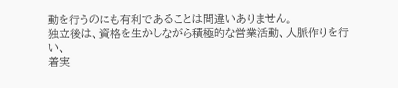動を行うのにも有利であることは間違いありません。
独立後は、資格を生かしながら積極的な営業活動、人脈作りを行い、
着実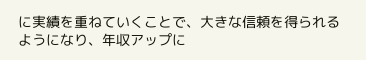に実績を重ねていくことで、大きな信頼を得られるようになり、年収アップに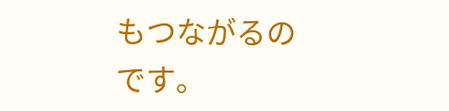もつながるのです。